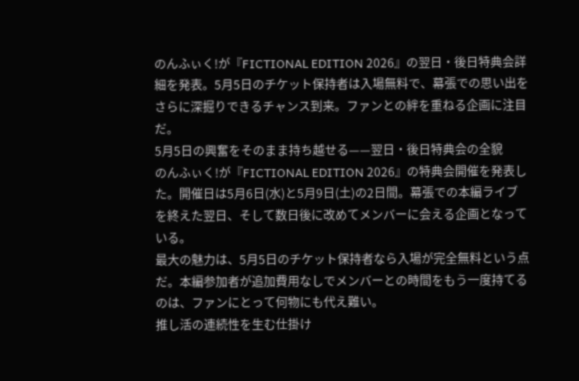のんふぃく!が『FICTIONAL EDITION 2026』の翌日・後日特典会詳細を発表。5月5日のチケット保持者は入場無料で、幕張での思い出をさらに深掘りできるチャンス到来。ファンとの絆を重ねる企画に注目だ。
5月5日の興奮をそのまま持ち越せる——翌日・後日特典会の全貌
のんふぃく!が『FICTIONAL EDITION 2026』の特典会開催を発表した。開催日は5月6日(水)と5月9日(土)の2日間。幕張での本編ライブを終えた翌日、そして数日後に改めてメンバーに会える企画となっている。
最大の魅力は、5月5日のチケット保持者なら入場が完全無料という点だ。本編参加者が追加費用なしでメンバーとの時間をもう一度持てるのは、ファンにとって何物にも代え難い。
推し活の連続性を生む仕掛け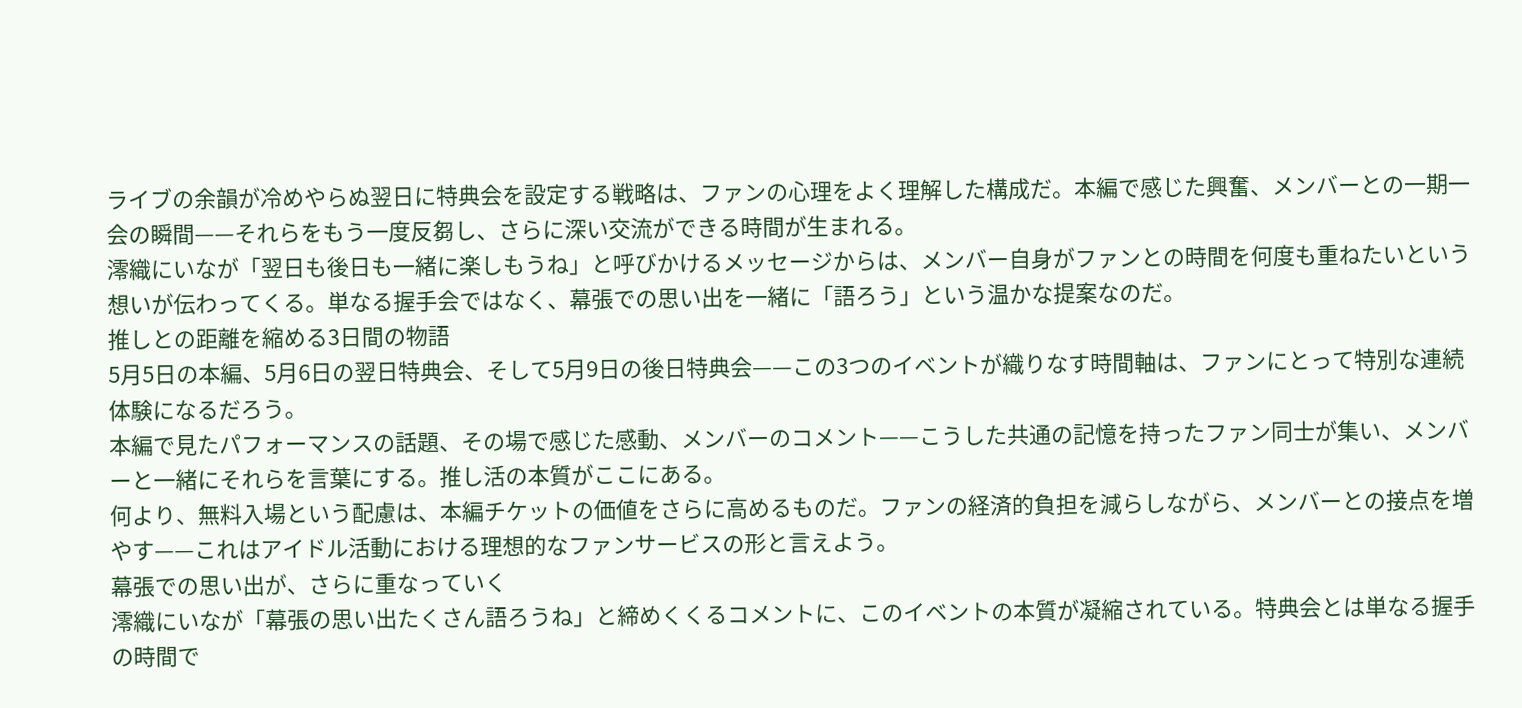ライブの余韻が冷めやらぬ翌日に特典会を設定する戦略は、ファンの心理をよく理解した構成だ。本編で感じた興奮、メンバーとの一期一会の瞬間——それらをもう一度反芻し、さらに深い交流ができる時間が生まれる。
澪織にいなが「翌日も後日も一緒に楽しもうね」と呼びかけるメッセージからは、メンバー自身がファンとの時間を何度も重ねたいという想いが伝わってくる。単なる握手会ではなく、幕張での思い出を一緒に「語ろう」という温かな提案なのだ。
推しとの距離を縮める3日間の物語
5月5日の本編、5月6日の翌日特典会、そして5月9日の後日特典会——この3つのイベントが織りなす時間軸は、ファンにとって特別な連続体験になるだろう。
本編で見たパフォーマンスの話題、その場で感じた感動、メンバーのコメント——こうした共通の記憶を持ったファン同士が集い、メンバーと一緒にそれらを言葉にする。推し活の本質がここにある。
何より、無料入場という配慮は、本編チケットの価値をさらに高めるものだ。ファンの経済的負担を減らしながら、メンバーとの接点を増やす——これはアイドル活動における理想的なファンサービスの形と言えよう。
幕張での思い出が、さらに重なっていく
澪織にいなが「幕張の思い出たくさん語ろうね」と締めくくるコメントに、このイベントの本質が凝縮されている。特典会とは単なる握手の時間で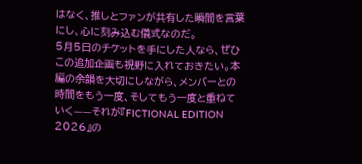はなく、推しとファンが共有した瞬間を言葉にし、心に刻み込む儀式なのだ。
5月5日のチケットを手にした人なら、ぜひこの追加企画も視野に入れておきたい。本編の余韻を大切にしながら、メンバーとの時間をもう一度、そしてもう一度と重ねていく——それが『FICTIONAL EDITION 2026』の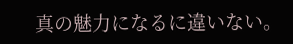真の魅力になるに違いない。